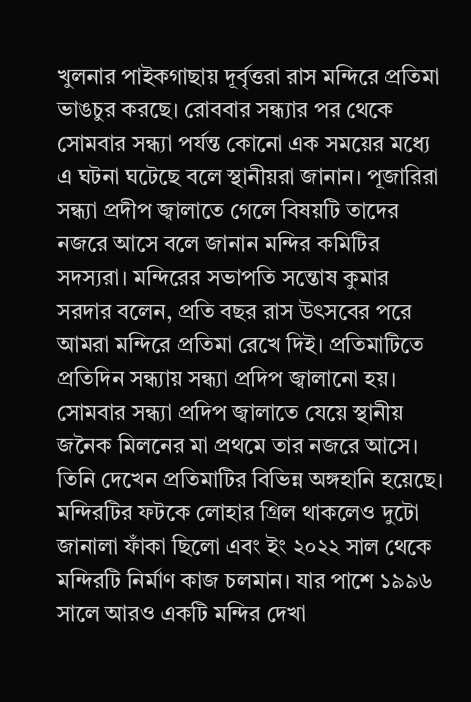খুলনার পাইকগাছায় দূর্বৃত্তরা রাস মন্দিরে প্রতিমা ভাঙচুর করছে। রোববার সন্ধ্যার পর থেকে সোমবার সন্ধ্যা পর্যন্ত কোনো এক সময়ের মধ্যে এ ঘটনা ঘটেছে বলে স্থানীয়রা জানান। পূজারিরা সন্ধ্যা প্রদীপ জ্বালাতে গেলে বিষয়টি তাদের নজরে আসে বলে জানান মন্দির কমিটির সদস্যরা। মন্দিরের সভাপতি সন্তোষ কুমার সরদার বলেন, প্রতি বছর রাস উৎসবের পরে আমরা মন্দিরে প্রতিমা রেখে দিই। প্রতিমাটিতে প্রতিদিন সন্ধ্যায় সন্ধ্যা প্রদিপ জ্বালানো হয়। সোমবার সন্ধ্যা প্রদিপ জ্বালাতে যেয়ে স্থানীয় জনৈক মিলনের মা প্রথমে তার নজরে আসে। তিনি দেখেন প্রতিমাটির বিভিন্ন অঙ্গহানি হয়েছে। মন্দিরটির ফটকে লোহার গ্রিল থাকলেও দুটো জানালা ফাঁকা ছিলো এবং ইং ২০২২ সাল থেকে মন্দিরটি নির্মাণ কাজ চলমান। যার পাশে ১৯৯৬ সালে আরও একটি মন্দির দেখা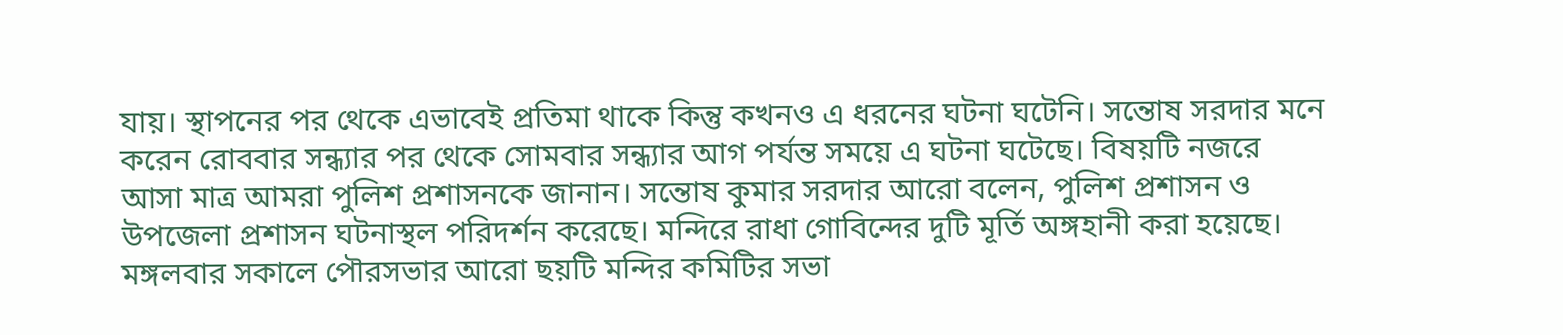যায়। স্থাপনের পর থেকে এভাবেই প্রতিমা থাকে কিন্তু কখনও এ ধরনের ঘটনা ঘটেনি। সন্তোষ সরদার মনে করেন রোববার সন্ধ্যার পর থেকে সোমবার সন্ধ্যার আগ পর্যন্ত সময়ে এ ঘটনা ঘটেছে। বিষয়টি নজরে আসা মাত্র আমরা পুলিশ প্রশাসনকে জানান। সন্তোষ কুমার সরদার আরো বলেন, পুলিশ প্রশাসন ও উপজেলা প্রশাসন ঘটনাস্থল পরিদর্শন করেছে। মন্দিরে রাধা গোবিন্দের দুটি মূর্তি অঙ্গহানী করা হয়েছে। মঙ্গলবার সকালে পৌরসভার আরো ছয়টি মন্দির কমিটির সভা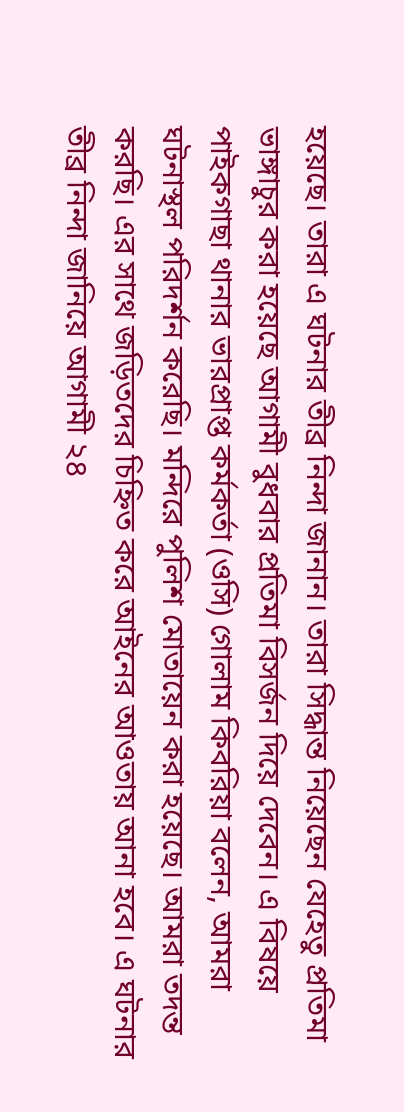হয়েছে। তারা এ ঘটনার তীব্র নিন্দা জানান। তারা সিদ্ধান্ত নিয়েছেন যেহেতু প্রতিমা ভাঙ্গাচুর করা হয়েছে আগামী বুধবার প্রতিমা বিসর্জন দিয়ে দেবেন। এ বিষয়ে পাইকগাছা থানার ভারপ্রাপ্ত কর্মকর্তা (ওসি) গোলাম কিবরিয়া বলেন, আমরা ঘটনাস্থল পরিদর্শন করেছি। মন্দিরে পুলিশ মোতায়েন করা হয়েছে। আমরা তদন্ত করছি। এর সাথে জড়িতদের চিহ্নিত করে আইনের আওতায় আনা হবে। এ ঘটনার তীব্র নিন্দা জানিয়ে আগামী ২৪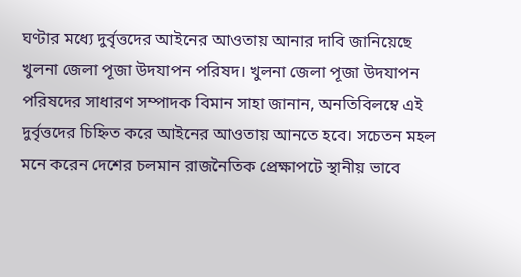ঘণ্টার মধ্যে দুর্বৃত্তদের আইনের আওতায় আনার দাবি জানিয়েছে খুলনা জেলা পূজা উদযাপন পরিষদ। খুলনা জেলা পূজা উদযাপন পরিষদের সাধারণ সম্পাদক বিমান সাহা জানান, অনতিবিলম্বে এই দুর্বৃত্তদের চিহ্নিত করে আইনের আওতায় আনতে হবে। সচেতন মহল মনে করেন দেশের চলমান রাজনৈতিক প্রেক্ষাপটে স্থানীয় ভাবে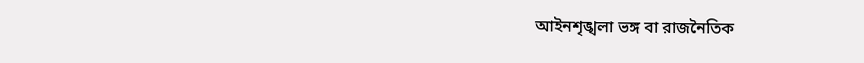আইনশৃঙ্খলা ভঙ্গ বা রাজনৈতিক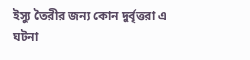ইস্যু তৈরীর জন্য কোন দুর্বৃত্তরা এ ঘটনা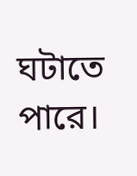ঘটাতে পারে।